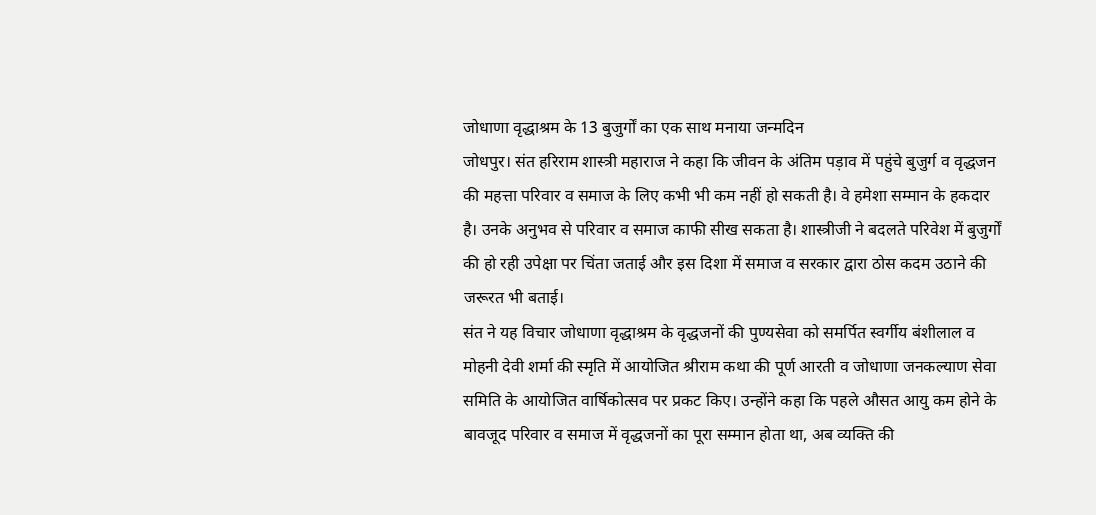जोधाणा वृद्धाश्रम के 13 बुजुर्गों का एक साथ मनाया जन्मदिन
जोधपुर। संत हरिराम शास्त्री महाराज ने कहा कि जीवन के अंतिम पड़ाव में पहुंचे बुजुर्ग व वृद्धजन की महत्ता परिवार व समाज के लिए कभी भी कम नहीं हो सकती है। वे हमेशा सम्मान के हकदार है। उनके अनुभव से परिवार व समाज काफी सीख सकता है। शास्त्रीजी ने बदलते परिवेश में बुजुर्गों की हो रही उपेक्षा पर चिंता जताई और इस दिशा में समाज व सरकार द्वारा ठोस कदम उठाने की जरूरत भी बताई।
संत ने यह विचार जोधाणा वृद्धाश्रम के वृद्धजनों की पुण्यसेवा को समर्पित स्वर्गीय बंशीलाल व मोहनी देवी शर्मा की स्मृति में आयोजित श्रीराम कथा की पूर्ण आरती व जोधाणा जनकल्याण सेवा समिति के आयोजित वार्षिकोत्सव पर प्रकट किए। उन्होंने कहा कि पहले औसत आयु कम होने के बावजूद परिवार व समाज में वृद्धजनों का पूरा सम्मान होता था, अब व्यक्ति की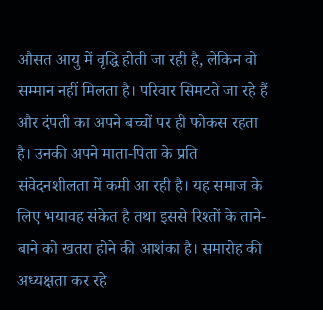औसत आयु में वृद्धि होती जा रही है, लेकिन वो सम्मान नहीं मिलता है। परिवार सिमटते जा रहे हैं और दंपती का अपने बच्चों पर ही फोकस रहता है। उनकी अपने माता-पिता के प्रति संवेदनशीलता में कमी आ रही है। यह समाज के लिए भयावह संकेत है तथा इससे रिश्तों के ताने-बाने को खतरा होने की आशंका है। समारोह की अध्यक्षता कर रहे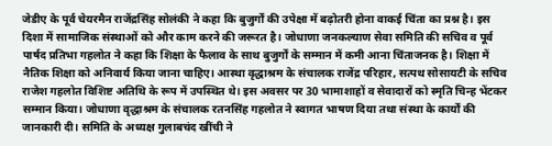जेडीए के पूर्व चेयरमैन राजेंद्रसिंह सोलंकी ने कहा कि बुजुर्गों की उपेक्षा में बढ़ोतरी होना वाकई चिंता का प्रश्न है। इस दिशा में सामाजिक संस्थाओं को और काम करने की जरूरत है। जोधाणा जनकल्याण सेवा समिति की सचिव व पूर्व पार्षद प्रतिभा गहलोत ने कहा कि शिक्षा के फैलाव के साथ बुजुर्गों के सम्मान में कमी आना चिंताजनक है। शिक्षा में नैतिक शिक्षा को अनिवार्य किया जाना चाहिए। आस्था वृद्धाश्रम के संचालक राजेंद्र परिहार, सत्पथ सोसायटी के सचिव राजेश गहलोत विशिष्ट अतिथि के रूप में उपस्थित थे। इस अवसर पर 30 भामाशाहों व सेवादारों को स्मृति चिन्ह भेंटकर सम्मान किया। जोधाणा वृद्धाश्रम के संचालक रतनसिंह गहलोत ने स्वागत भाषण दिया तथा संस्था के कार्यों की जानकारी दी। समिति के अध्यक्ष गुलाबचंद खींची ने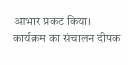आभार प्रकट किया। कार्यक्रम का संचालन दीपक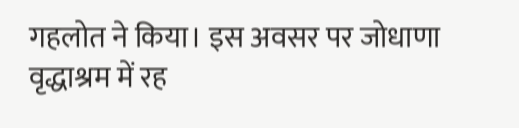गहलोत ने किया। इस अवसर पर जोधाणा वृद्धाश्रम में रह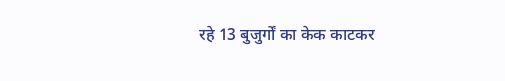रहे 13 बुजुर्गों का केक काटकर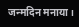जन्मदिन मनाया।